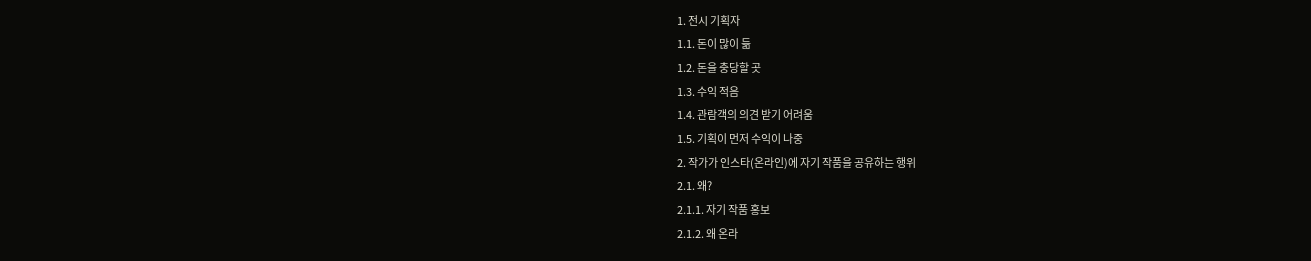1. 전시 기획자
1.1. 돈이 많이 듦
1.2. 돈을 충당할 곳
1.3. 수익 적음
1.4. 관람객의 의견 받기 어려움
1.5. 기획이 먼저 수익이 나중
2. 작가가 인스타(온라인)에 자기 작품을 공유하는 행위
2.1. 왜?
2.1.1. 자기 작품 홍보
2.1.2. 왜 온라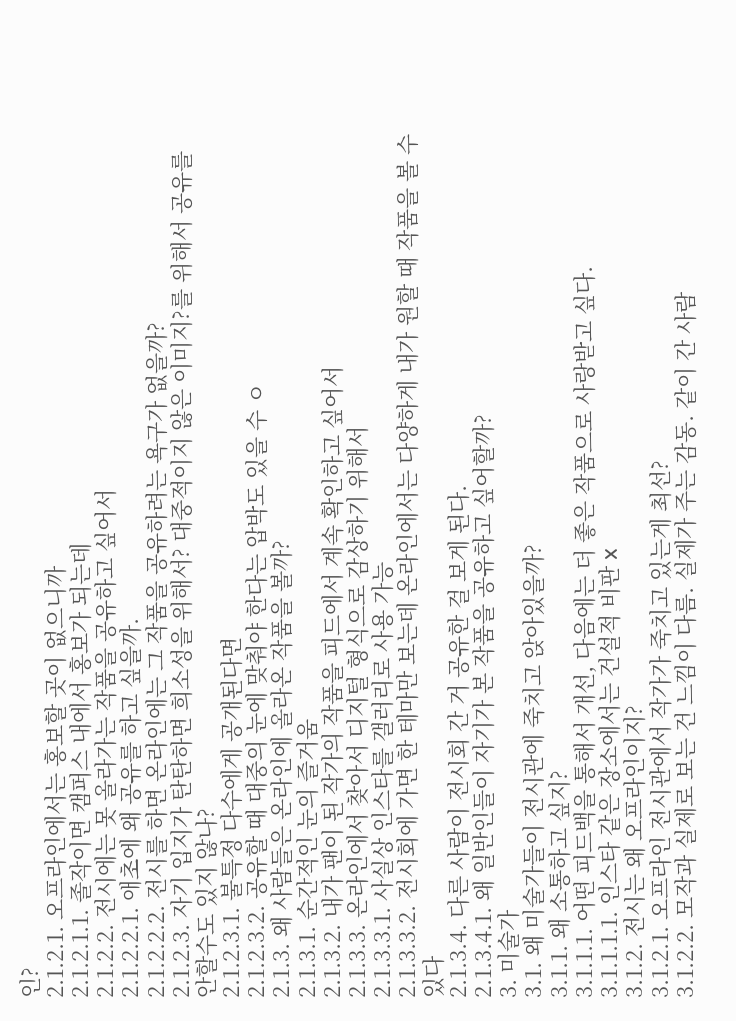인?
2.1.2.1. 오프라인에서는 홍보할 곳이 없으니까
2.1.2.1.1. 졸작이면 캠퍼스 내에서 홍보가 되는데
2.1.2.2. 전시에는 못 올라가는 작품을 공유하고 싶어서
2.1.2.2.1. 애초에 왜 공유를 하고 싶을까.
2.1.2.2.2. 전시를 하면 온라인에는 그 작품을 공유하려는 욕구가 없을까?
2.1.2.3. 자기 입지가 탄탄하면 희소성을 위해서? 대중적이지 않은 이미지?를 위해서 공유를 안할수도 있지 않나?
2.1.2.3.1. 불특정 다수에게 공개된다면
2.1.2.3.2. 공유할 때 대중의 눈에 맞춰야 한다는 압박도 있을 수 ㅇ
2.1.3. 왜 사람들은 온라인에 올라온 작품을 볼까?
2.1.3.1. 순간적인 눈의 즐거움
2.1.3.2. 내가 팬이 된 작가의 작품을 피드에서 계속 확인하고 싶어서
2.1.3.3. 온라인에서 찾아서 디지털 형식으로 감상하기 위해서
2.1.3.3.1. 사실상 인스타를 갤러리로 사용 가능
2.1.3.3.2. 전시회에 가면 한 테마만 보는데 온라인에서는 다양하게 내가 원할 때 작품을 볼 수 있다
2.1.3.4. 다른 사람이 전시회 간 거 공유한 걸 보게 된다.
2.1.3.4.1. 왜 일반인들이 자기가 본 작품을 공유하고 싶어할까?
3. 미술가
3.1. 왜 미술가들이 전시관에 죽치고 앉아있을까?
3.1.1. 왜 소통하고 싶지?
3.1.1.1. 어떤 피드백을 통해서 개선, 다음에는 더 좋은 작품으로 사랑받고 싶다.
3.1.1.1.1. 인스타 같은 장소에서는 건설적 비판 x
3.1.2. 전시는 왜 오프라인이지?
3.1.2.1. 오프라인 전시관에서 작가가 죽치고 있는게 최선?
3.1.2.2. 모작과 실제로 보는 건 느낌이 다름. 실제가 주는 감동. 같이 간 사람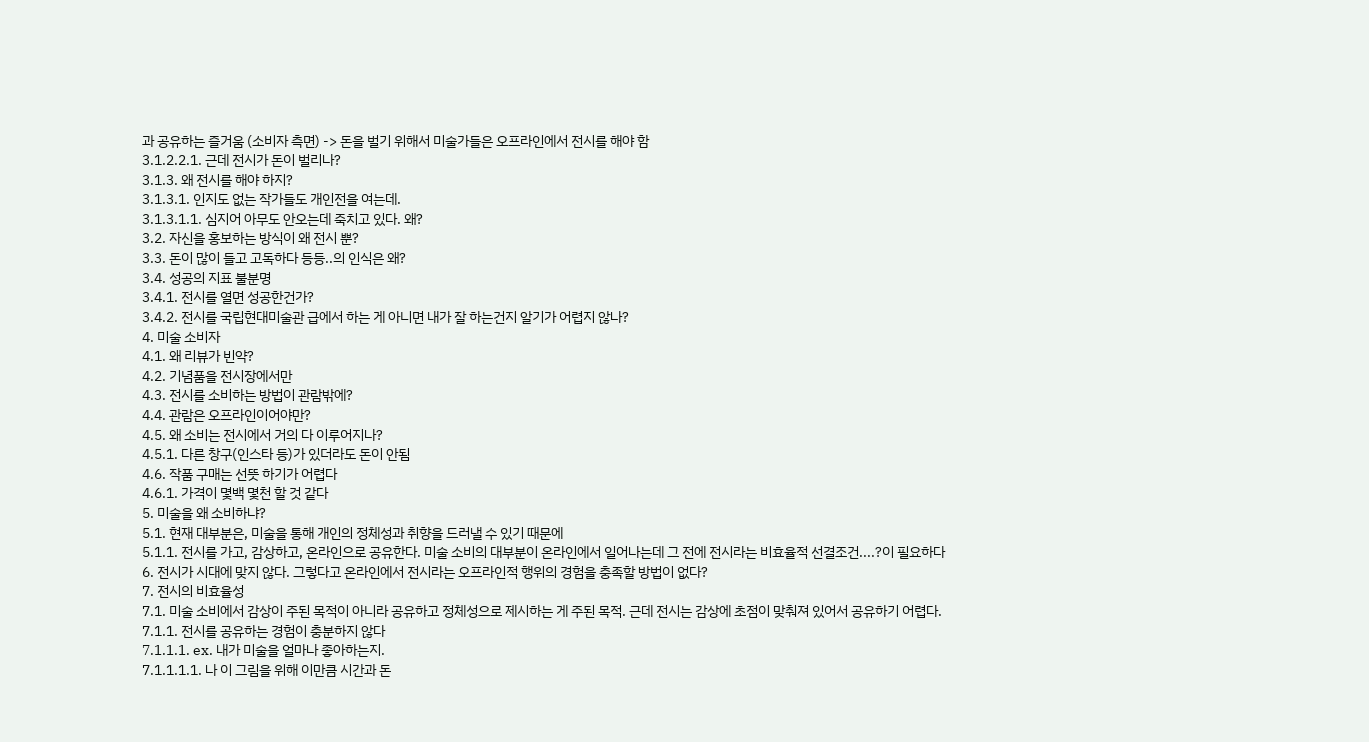과 공유하는 즐거움 (소비자 측면) -> 돈을 벌기 위해서 미술가들은 오프라인에서 전시를 해야 함
3.1.2.2.1. 근데 전시가 돈이 벌리나?
3.1.3. 왜 전시를 해야 하지?
3.1.3.1. 인지도 없는 작가들도 개인전을 여는데.
3.1.3.1.1. 심지어 아무도 안오는데 죽치고 있다. 왜?
3.2. 자신을 홍보하는 방식이 왜 전시 뿐?
3.3. 돈이 많이 들고 고독하다 등등..의 인식은 왜?
3.4. 성공의 지표 불분명
3.4.1. 전시를 열면 성공한건가?
3.4.2. 전시를 국립현대미술관 급에서 하는 게 아니면 내가 잘 하는건지 알기가 어렵지 않나?
4. 미술 소비자
4.1. 왜 리뷰가 빈약?
4.2. 기념품을 전시장에서만
4.3. 전시를 소비하는 방법이 관람밖에?
4.4. 관람은 오프라인이어야만?
4.5. 왜 소비는 전시에서 거의 다 이루어지나?
4.5.1. 다른 창구(인스타 등)가 있더라도 돈이 안됨
4.6. 작품 구매는 선뜻 하기가 어렵다
4.6.1. 가격이 몇백 몇천 할 것 같다
5. 미술을 왜 소비하냐?
5.1. 현재 대부분은, 미술을 통해 개인의 정체성과 취향을 드러낼 수 있기 때문에
5.1.1. 전시를 가고, 감상하고, 온라인으로 공유한다. 미술 소비의 대부분이 온라인에서 일어나는데 그 전에 전시라는 비효율적 선결조건....?이 필요하다
6. 전시가 시대에 맞지 않다. 그렇다고 온라인에서 전시라는 오프라인적 행위의 경험을 충족할 방법이 없다?
7. 전시의 비효율성
7.1. 미술 소비에서 감상이 주된 목적이 아니라 공유하고 정체성으로 제시하는 게 주된 목적. 근데 전시는 감상에 초점이 맞춰져 있어서 공유하기 어렵다.
7.1.1. 전시를 공유하는 경험이 충분하지 않다
7.1.1.1. ex. 내가 미술을 얼마나 좋아하는지.
7.1.1.1.1. 나 이 그림을 위해 이만큼 시간과 돈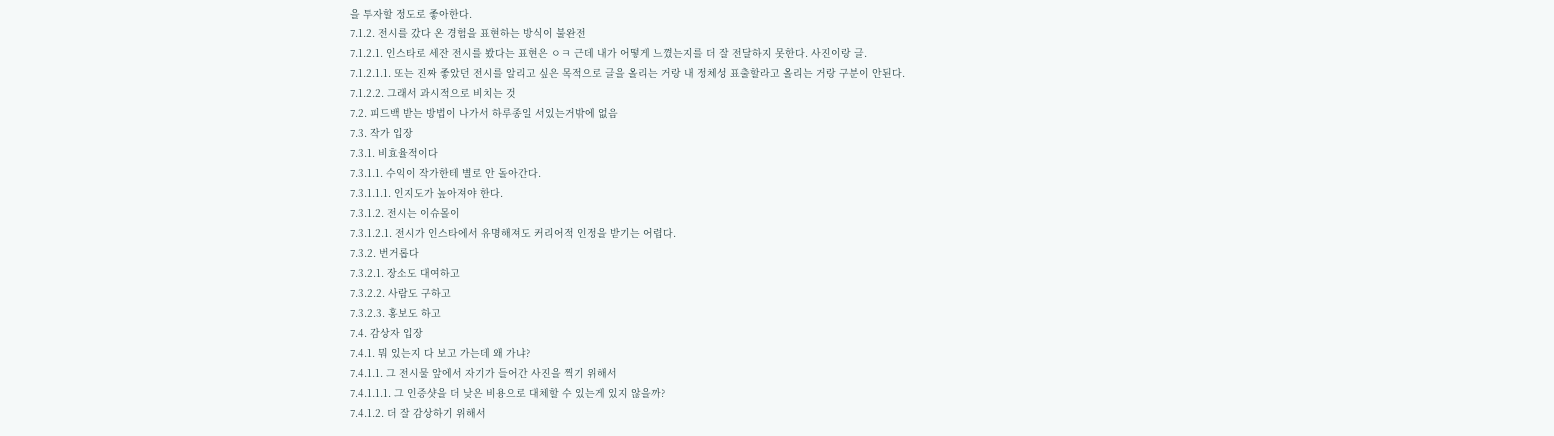을 투자할 정도로 좋아한다.
7.1.2. 전시를 갔다 온 경험을 표현하는 방식이 불완전
7.1.2.1. 인스타로 세잔 전시를 봤다는 표현은 ㅇㅋ 근데 내가 어떻게 느꼈는지를 더 잘 전달하지 못한다. 사진이랑 글.
7.1.2.1.1. 또는 진짜 좋았던 전시를 알리고 싶은 목적으로 글을 올리는 거랑 내 정체성 표출할라고 올리는 거랑 구분이 안된다.
7.1.2.2. 그래서 과시적으로 비치는 것
7.2. 피드백 받는 방법이 나가서 하루종일 서있는거밖에 없음
7.3. 작가 입장
7.3.1. 비효율적이다
7.3.1.1. 수익이 작가한테 별로 안 돌아간다.
7.3.1.1.1. 인지도가 높아져야 한다.
7.3.1.2. 전시는 이슈몰이
7.3.1.2.1. 전시가 인스타에서 유명해져도 커리어적 인정을 받기는 어렵다.
7.3.2. 번거롭다
7.3.2.1. 장소도 대여하고
7.3.2.2. 사람도 구하고
7.3.2.3. 홍보도 하고
7.4. 감상자 입장
7.4.1. 뭐 있는지 다 보고 가는데 왜 가냐?
7.4.1.1. 그 전시물 앞에서 자기가 들어간 사진을 찍기 위해서
7.4.1.1.1. 그 인증샷을 더 낮은 비용으로 대체할 수 있는게 있지 않을까?
7.4.1.2. 더 잘 감상하기 위해서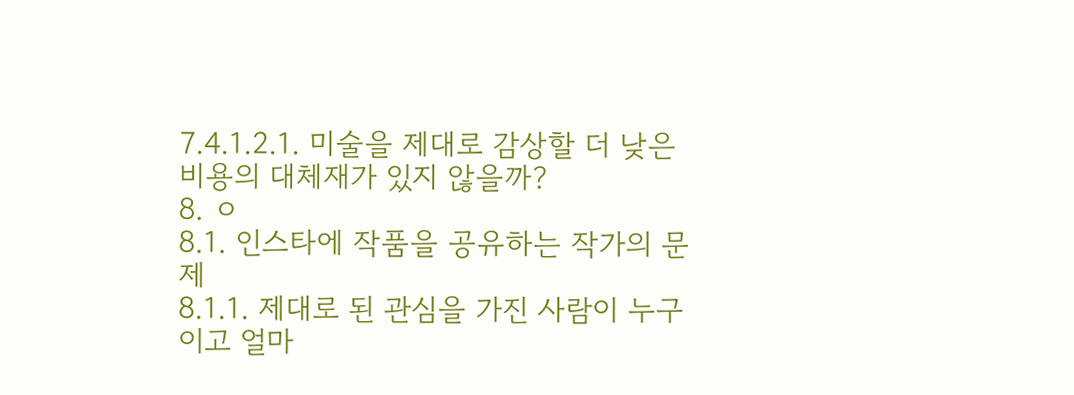7.4.1.2.1. 미술을 제대로 감상할 더 낮은 비용의 대체재가 있지 않을까?
8. ㅇ
8.1. 인스타에 작품을 공유하는 작가의 문제
8.1.1. 제대로 된 관심을 가진 사람이 누구이고 얼마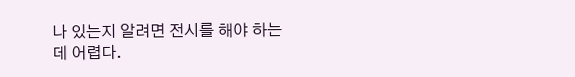나 있는지 알려면 전시를 해야 하는데 어렵다.